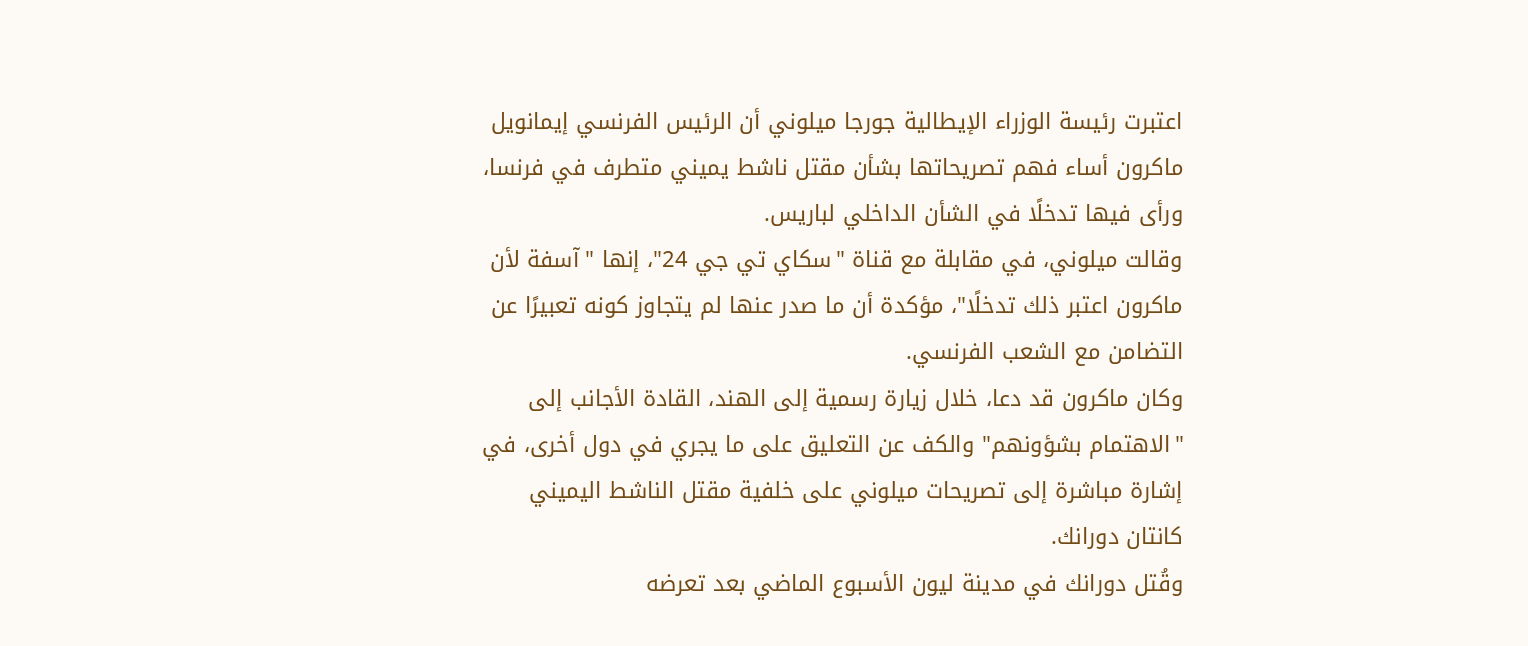اعتبرت رئيسة الوزراء الإيطالية جورجا ميلوني أن الرئيس الفرنسي إيمانويل ماكرون أساء فهم تصريحاتها بشأن مقتل ناشط يميني متطرف في فرنسا، ورأى فيها تدخلًا في الشأن الداخلي لباريس.
وقالت ميلوني، في مقابلة مع قناة "سكاي تي جي 24"، إنها "آسفة لأن ماكرون اعتبر ذلك تدخلًا"، مؤكدة أن ما صدر عنها لم يتجاوز كونه تعبيرًا عن التضامن مع الشعب الفرنسي.
وكان ماكرون قد دعا، خلال زيارة رسمية إلى الهند، القادة الأجانب إلى "الاهتمام بشؤونهم" والكف عن التعليق على ما يجري في دول أخرى، في إشارة مباشرة إلى تصريحات ميلوني على خلفية مقتل الناشط اليميني كانتان دورانك.
وقُتل دورانك في مدينة ليون الأسبوع الماضي بعد تعرضه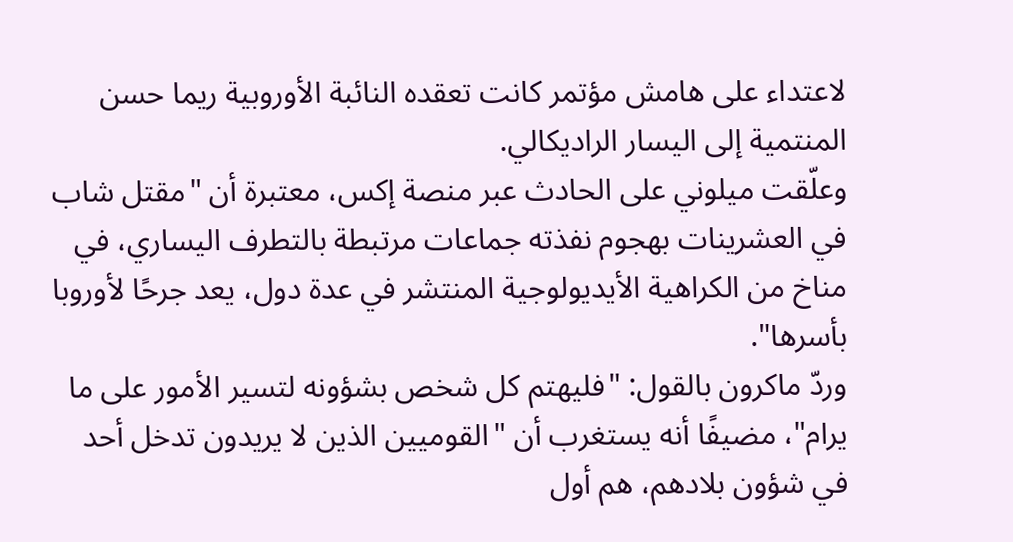لاعتداء على هامش مؤتمر كانت تعقده النائبة الأوروبية ريما حسن المنتمية إلى اليسار الراديكالي.
وعلّقت ميلوني على الحادث عبر منصة إكس، معتبرة أن "مقتل شاب في العشرينات بهجوم نفذته جماعات مرتبطة بالتطرف اليساري، في مناخ من الكراهية الأيديولوجية المنتشر في عدة دول، يعد جرحًا لأوروبا بأسرها".
وردّ ماكرون بالقول: "فليهتم كل شخص بشؤونه لتسير الأمور على ما يرام"، مضيفًا أنه يستغرب أن "القوميين الذين لا يريدون تدخل أحد في شؤون بلادهم، هم أول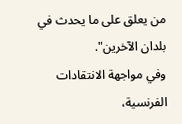من يعلق على ما يحدث في بلدان الآخرين".
وفي مواجهة الانتقادات الفرنسية،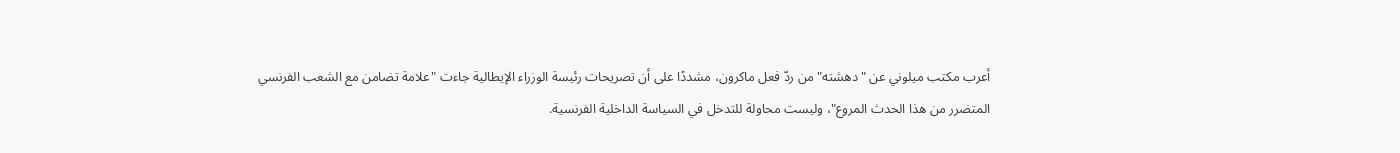أعرب مكتب ميلوني عن "دهشته" من ردّ فعل ماكرون، مشددًا على أن تصريحات رئيسة الوزراء الإيطالية جاءت "علامة تضامن مع الشعب الفرنسي المتضرر من هذا الحدث المروع"، وليست محاولة للتدخل في السياسة الداخلية الفرنسية.